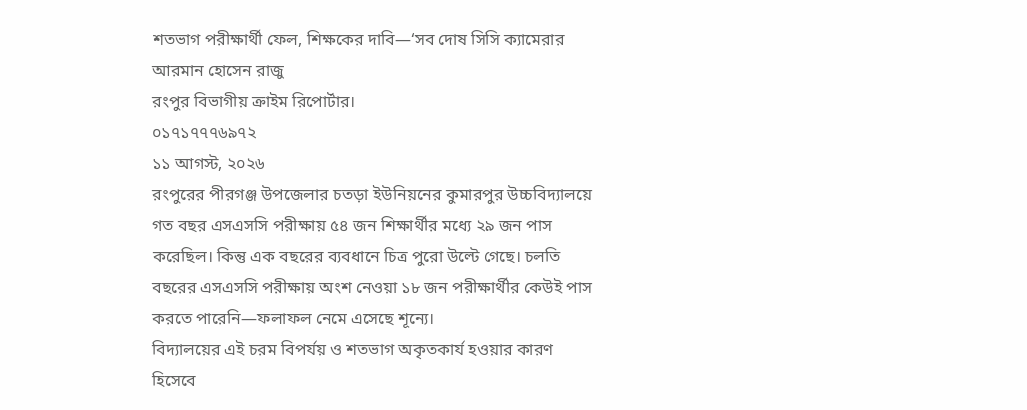শতভাগ পরীক্ষার্থী ফেল, শিক্ষকের দাবি—‘সব দোষ সিসি ক্যামেরার
আরমান হোসেন রাজু
রংপুর বিভাগীয় ক্রাইম রিপোর্টার।
০১৭১৭৭৭৬৯৭২
১১ আগস্ট, ২০২৬
রংপুরের পীরগঞ্জ উপজেলার চতড়া ইউনিয়নের কুমারপুর উচ্চবিদ্যালয়ে গত বছর এসএসসি পরীক্ষায় ৫৪ জন শিক্ষার্থীর মধ্যে ২৯ জন পাস করেছিল। কিন্তু এক বছরের ব্যবধানে চিত্র পুরো উল্টে গেছে। চলতি বছরের এসএসসি পরীক্ষায় অংশ নেওয়া ১৮ জন পরীক্ষার্থীর কেউই পাস করতে পারেনি—ফলাফল নেমে এসেছে শূন্যে।
বিদ্যালয়ের এই চরম বিপর্যয় ও শতভাগ অকৃতকার্য হওয়ার কারণ হিসেবে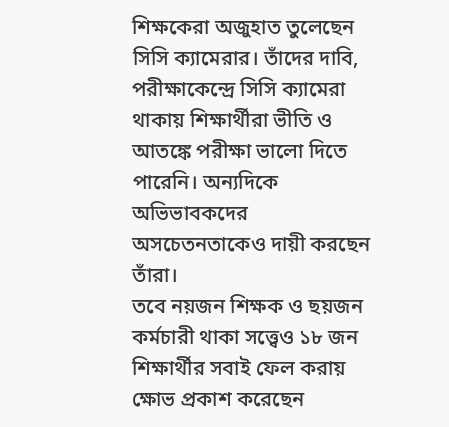শিক্ষকেরা অজুহাত তুলেছেন সিসি ক্যামেরার। তাঁদের দাবি, পরীক্ষাকেন্দ্রে সিসি ক্যামেরা থাকায় শিক্ষার্থীরা ভীতি ও আতঙ্কে পরীক্ষা ভালো দিতে পারেনি। অন্যদিকে অভিভাবকদের অসচেতনতাকেও দায়ী করছেন তাঁরা।
তবে নয়জন শিক্ষক ও ছয়জন কর্মচারী থাকা সত্ত্বেও ১৮ জন শিক্ষার্থীর সবাই ফেল করায় ক্ষোভ প্রকাশ করেছেন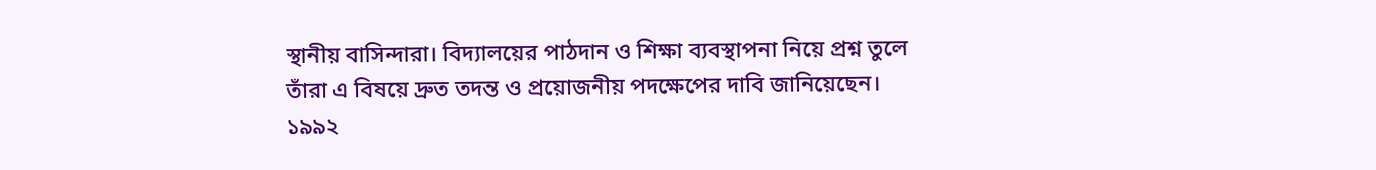স্থানীয় বাসিন্দারা। বিদ্যালয়ের পাঠদান ও শিক্ষা ব্যবস্থাপনা নিয়ে প্রশ্ন তুলে তাঁরা এ বিষয়ে দ্রুত তদন্ত ও প্রয়োজনীয় পদক্ষেপের দাবি জানিয়েছেন।
১৯৯২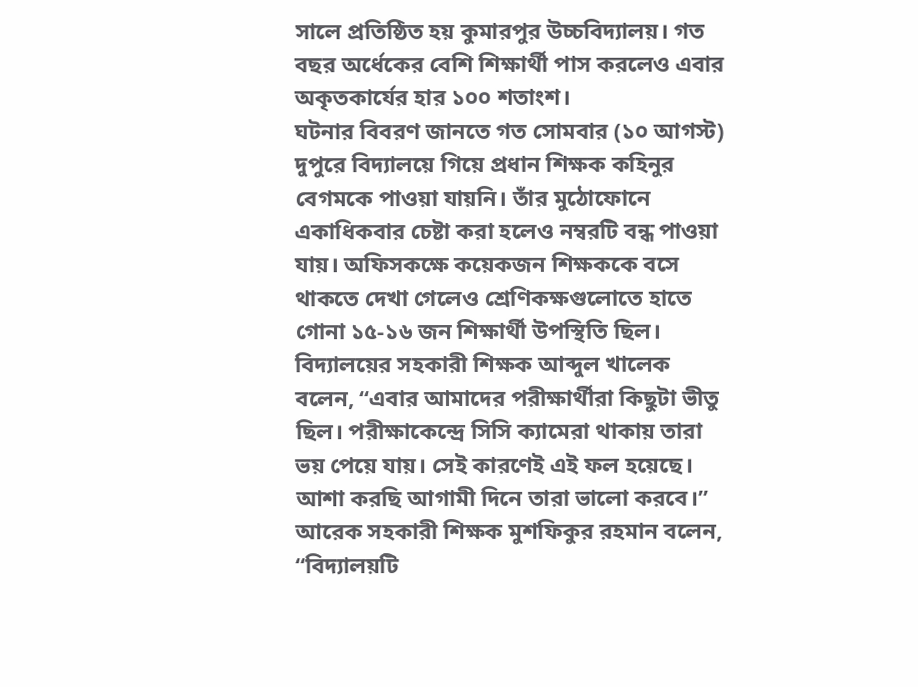সালে প্রতিষ্ঠিত হয় কুমারপুর উচ্চবিদ্যালয়। গত বছর অর্ধেকের বেশি শিক্ষার্থী পাস করলেও এবার অকৃতকার্যের হার ১০০ শতাংশ।
ঘটনার বিবরণ জানতে গত সোমবার (১০ আগস্ট) দুপুরে বিদ্যালয়ে গিয়ে প্রধান শিক্ষক কহিনুর বেগমকে পাওয়া যায়নি। তাঁর মুঠোফোনে একাধিকবার চেষ্টা করা হলেও নম্বরটি বন্ধ পাওয়া যায়। অফিসকক্ষে কয়েকজন শিক্ষককে বসে থাকতে দেখা গেলেও শ্রেণিকক্ষগুলোতে হাতে গোনা ১৫-১৬ জন শিক্ষার্থী উপস্থিতি ছিল।
বিদ্যালয়ের সহকারী শিক্ষক আব্দুল খালেক বলেন, “এবার আমাদের পরীক্ষার্থীরা কিছুটা ভীতু ছিল। পরীক্ষাকেন্দ্রে সিসি ক্যামেরা থাকায় তারা ভয় পেয়ে যায়। সেই কারণেই এই ফল হয়েছে। আশা করছি আগামী দিনে তারা ভালো করবে।”
আরেক সহকারী শিক্ষক মুশফিকুর রহমান বলেন, “বিদ্যালয়টি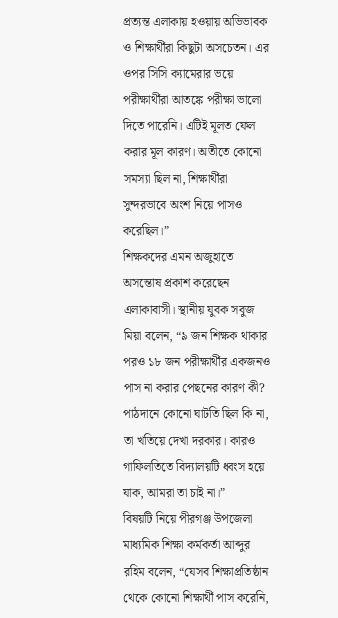প্রত্যন্ত এলাকায় হওয়ায় অভিভাবক ও শিক্ষার্থীরা কিছুটা অসচেতন। এর ওপর সিসি ক্যামেরার ভয়ে পরীক্ষার্থীরা আতঙ্কে পরীক্ষা ভালো দিতে পারেনি। এটিই মূলত ফেল করার মূল কারণ। অতীতে কোনো সমস্যা ছিল না, শিক্ষার্থীরা সুন্দরভাবে অংশ নিয়ে পাসও করেছিল।”
শিক্ষকদের এমন অজুহাতে অসন্তোষ প্রকাশ করেছেন এলাকাবাসী। স্থানীয় যুবক সবুজ মিয়া বলেন, “৯ জন শিক্ষক থাকার পরও ১৮ জন পরীক্ষার্থীর একজনও পাস না করার পেছনের কারণ কী? পাঠদানে কোনো ঘাটতি ছিল কি না, তা খতিয়ে দেখা দরকার। কারও গাফিলতিতে বিদ্যালয়টি ধ্বংস হয়ে যাক, আমরা তা চাই না।”
বিষয়টি নিয়ে পীরগঞ্জ উপজেলা মাধ্যমিক শিক্ষা কর্মকর্তা আব্দুর রহিম বলেন, “যেসব শিক্ষাপ্রতিষ্ঠান থেকে কোনো শিক্ষার্থী পাস করেনি,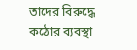তাদের বিরুদ্ধে কঠোর ব্যবস্থা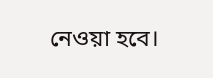নেওয়া হবে।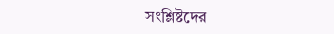সংশ্লিষ্টদের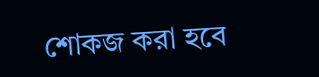শোকজ করা হবে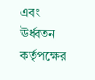এবং ঊর্ধ্বতন কর্তৃপক্ষের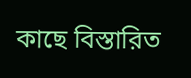কাছে বিস্তারিত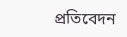প্রতিবেদন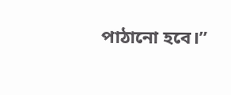পাঠানো হবে।”